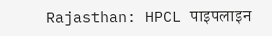Rajasthan: HPCL पाइपलाइन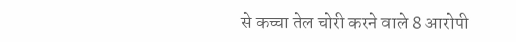से कच्चा तेल चोरी करने वाले 8 आरोपी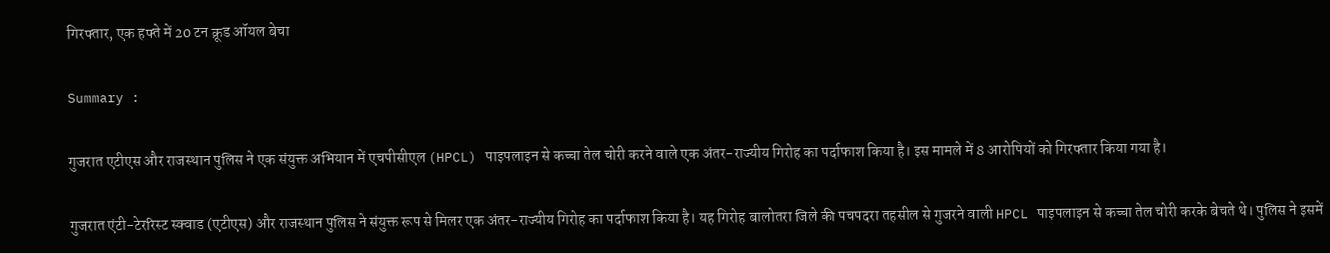गिरफ्तार, एक हफ्ते में 20 टन क्रूड ऑयल बेचा

Summary :

गुजरात एटीएस और राजस्थान पुलिस ने एक संयुक्त अभियान में एचपीसीएल (HPCL) पाइपलाइन से कच्चा तेल चोरी करने वाले एक अंतर-राज्यीय गिरोह का पर्दाफाश किया है। इस मामले में 8 आरोपियों को गिरफ्तार किया गया है।

गुजरात एंटी-टेररिस्ट स्क्वाड (एटीएस) और राजस्थान पुलिस ने संयुक्त रूप से मिलर एक अंतर-राज्यीय गिरोह का पर्दाफाश किया है। यह गिरोह बालोतरा जिले की पचपदरा तहसील से गुजरने वाली HPCL पाइपलाइन से कच्चा तेल चोरी करके बेचते थे। पुलिस ने इसमें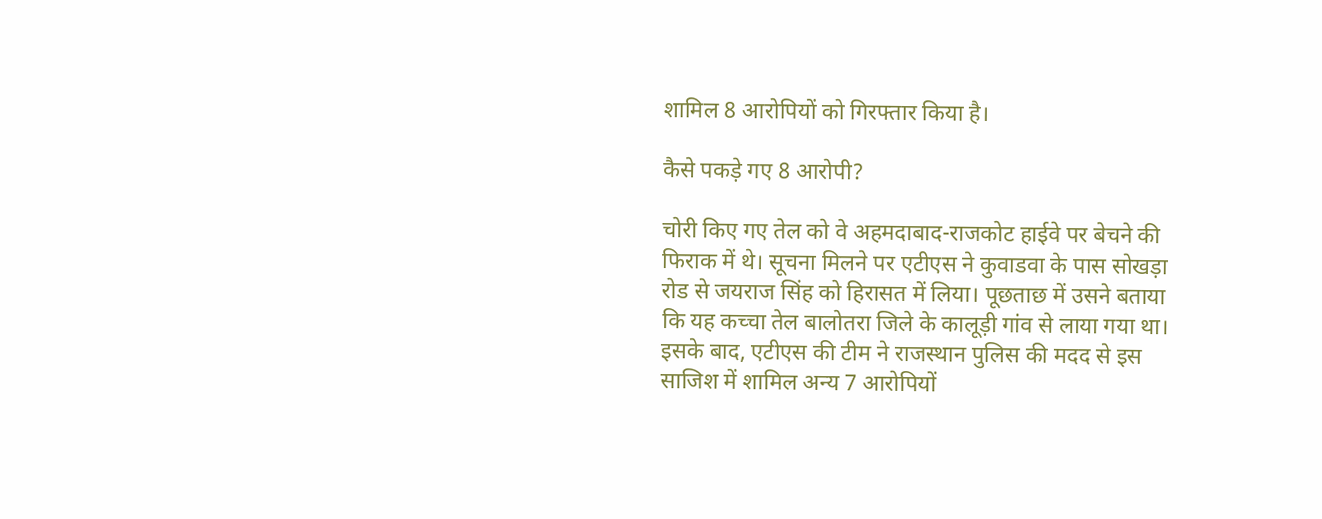शामिल 8 आरोपियों को गिरफ्तार किया है।

कैसे पकड़े गए 8 आरोपी?

चोरी किए गए तेल को वे अहमदाबाद-राजकोट हाईवे पर बेचने की फिराक में थे। सूचना मिलने पर एटीएस ने कुवाडवा के पास सोखड़ा रोड से जयराज सिंह को हिरासत में लिया। पूछताछ में उसने बताया कि यह कच्चा तेल बालोतरा जिले के कालूड़ी गांव से लाया गया था। इसके बाद, एटीएस की टीम ने राजस्थान पुलिस की मदद से इस साजिश में शामिल अन्य 7 आरोपियों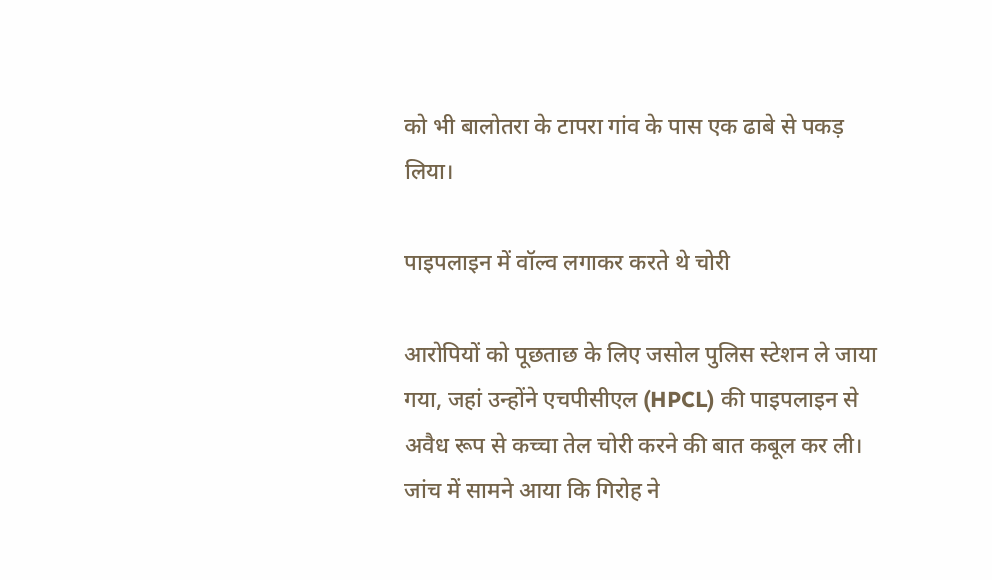को भी बालोतरा के टापरा गांव के पास एक ढाबे से पकड़ लिया।

पाइपलाइन में वॉल्व लगाकर करते थे चोरी

आरोपियों को पूछताछ के लिए जसोल पुलिस स्टेशन ले जाया गया, जहां उन्होंने एचपीसीएल (HPCL) की पाइपलाइन से अवैध रूप से कच्चा तेल चोरी करने की बात कबूल कर ली। जांच में सामने आया कि गिरोह ने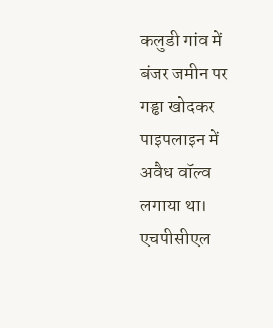कलुडी गांव में बंजर जमीन पर गड्ढा खोदकर पाइपलाइन में अवैध वॉल्व लगाया था। एचपीसीएल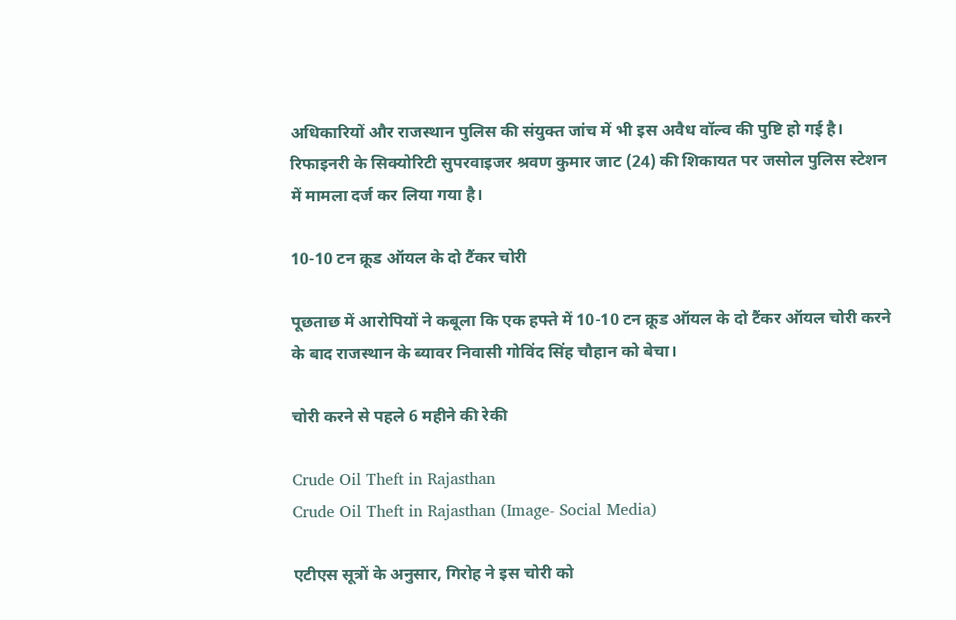अधिकारियों और राजस्थान पुलिस की संयुक्त जांच में भी इस अवैध वॉल्व की पुष्टि हो गई है। रिफाइनरी के सिक्योरिटी सुपरवाइजर श्रवण कुमार जाट (24) की शिकायत पर जसोल पुलिस स्टेशन में मामला दर्ज कर लिया गया है।

10-10 टन क्रूड ऑयल के दो टैंकर चोरी

पूछताछ में आरोपियों ने कबूला कि एक हफ्ते में 10-10 टन क्रूड ऑयल के दो टैंकर ऑयल चोरी करने के बाद राजस्थान के ब्यावर निवासी गोविंद सिंह चौहान को बेचा।

चोरी करने से पहले 6 महीने की रेकी

Crude Oil Theft in Rajasthan
Crude Oil Theft in Rajasthan (Image- Social Media)

एटीएस सूत्रों के अनुसार, गिरोह ने इस चोरी को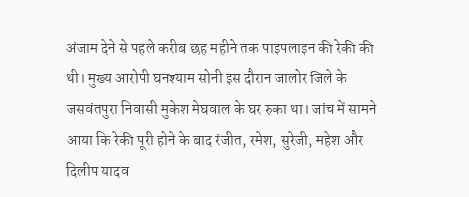अंजाम देने से पहले करीब छह महीने तक पाइपलाइन की रेकी की थी। मुख्य आरोपी घनश्याम सोनी इस दौरान जालोर जिले के जसवंतपुरा निवासी मुकेश मेघवाल के घर रुका था। जांच में सामने आया कि रेकी पूरी होने के बाद रंजीत, रमेश, सुरेजी, महेश और दिलीप यादव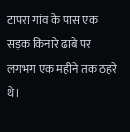टापरा गांव के पास एक सड़क किनारे ढाबे पर लगभग एक महीने तक ठहरे थे।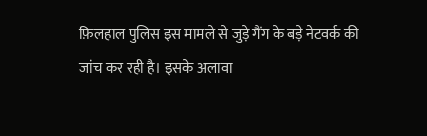फ़िलहाल पुलिस इस मामले से जुड़े गैंग के बड़े नेटवर्क की जांच कर रही है। इसके अलावा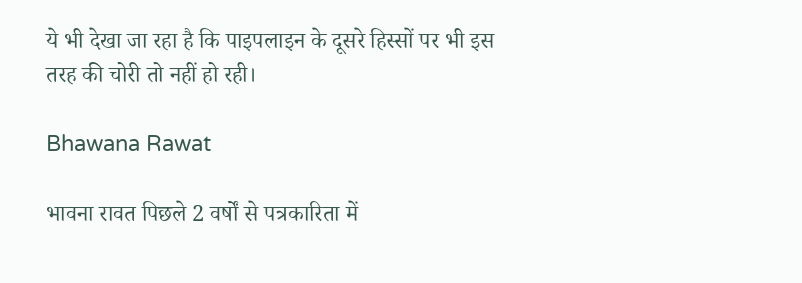ये भी देखा जा रहा है कि पाइपलाइन के दूसरे हिस्सों पर भी इस तरह की चोरी तो नहीं हो रही।

Bhawana Rawat

भावना रावत पिछले 2 वर्षों से पत्रकारिता में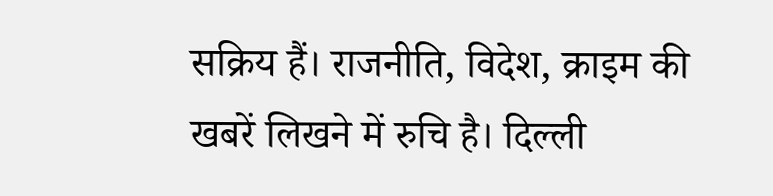सक्रिय हैं। राजनीति, विदेश, क्राइम की खबरें लिखने में रुचि है। दिल्ली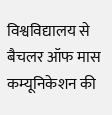विश्वविद्यालय से बैचलर ऑफ मास कम्यूनिकेशन की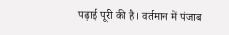पढ़ाई पूरी की है। वर्तमान में पंजाब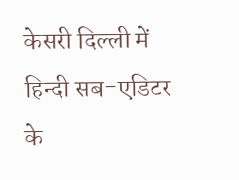केसरी दिल्ली में हिन्दी सब-एडिटर के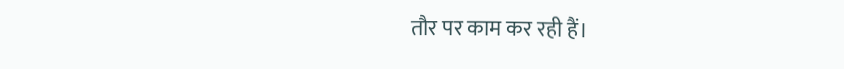तौर पर काम कर रही हैं।